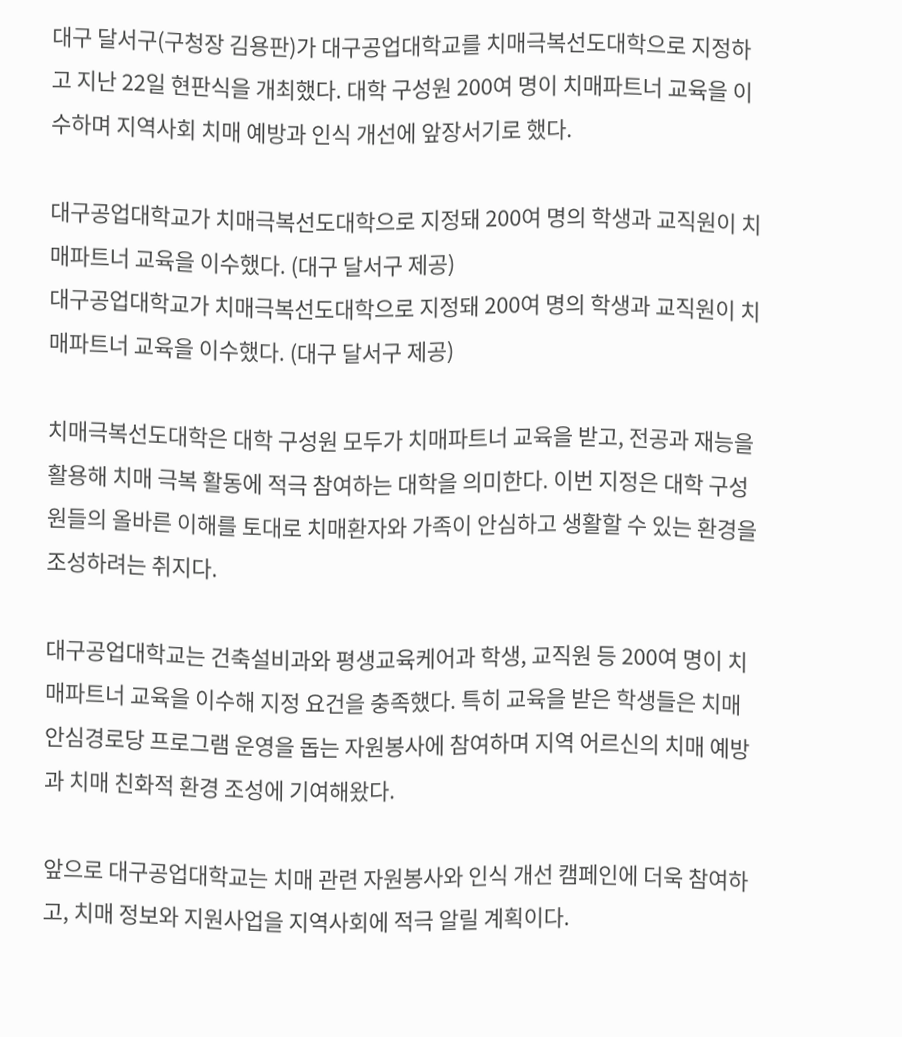대구 달서구(구청장 김용판)가 대구공업대학교를 치매극복선도대학으로 지정하고 지난 22일 현판식을 개최했다. 대학 구성원 200여 명이 치매파트너 교육을 이수하며 지역사회 치매 예방과 인식 개선에 앞장서기로 했다.

대구공업대학교가 치매극복선도대학으로 지정돼 200여 명의 학생과 교직원이 치매파트너 교육을 이수했다. (대구 달서구 제공)
대구공업대학교가 치매극복선도대학으로 지정돼 200여 명의 학생과 교직원이 치매파트너 교육을 이수했다. (대구 달서구 제공)

치매극복선도대학은 대학 구성원 모두가 치매파트너 교육을 받고, 전공과 재능을 활용해 치매 극복 활동에 적극 참여하는 대학을 의미한다. 이번 지정은 대학 구성원들의 올바른 이해를 토대로 치매환자와 가족이 안심하고 생활할 수 있는 환경을 조성하려는 취지다.

대구공업대학교는 건축설비과와 평생교육케어과 학생, 교직원 등 200여 명이 치매파트너 교육을 이수해 지정 요건을 충족했다. 특히 교육을 받은 학생들은 치매안심경로당 프로그램 운영을 돕는 자원봉사에 참여하며 지역 어르신의 치매 예방과 치매 친화적 환경 조성에 기여해왔다.

앞으로 대구공업대학교는 치매 관련 자원봉사와 인식 개선 캠페인에 더욱 참여하고, 치매 정보와 지원사업을 지역사회에 적극 알릴 계획이다.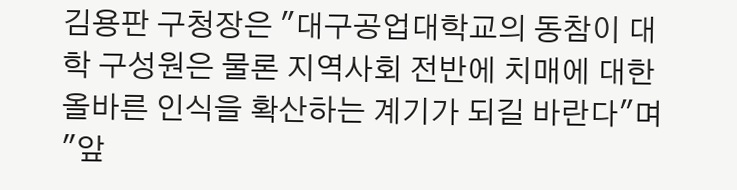김용판 구청장은 "대구공업대학교의 동참이 대학 구성원은 물론 지역사회 전반에 치매에 대한 올바른 인식을 확산하는 계기가 되길 바란다"며 "앞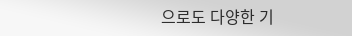으로도 다양한 기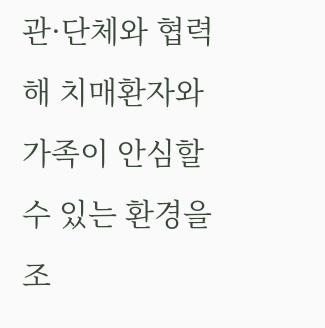관·단체와 협력해 치매환자와 가족이 안심할 수 있는 환경을 조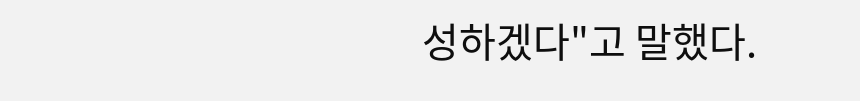성하겠다"고 말했다.